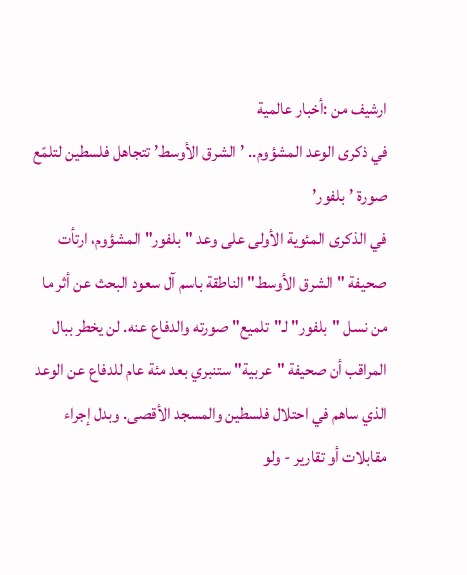ارشيف من :أخبار عالمية
في ذكرى الوعد المشؤوم.. ’الشرق الأوسط’ تتجاهل فلسطين لتلمّع صورة ’بلفور’
في الذكرى المئوية الأولى على وعد "بلفور" المشؤوم، ارتأت صحيفة "الشرق الأوسط" الناطقة باسم آل سعود البحث عن أثر ما من نسل "بلفور" لـ"تلميع" صورته والدفاع عنه. لن يخطر ببال المراقب أن صحيفة "عربية" ستنبري بعد مئة عام للدفاع عن الوعد الذي ساهم في احتلال فلسطين والمسجد الأقصى. وبدل إجراء مقابلات أو تقارير - ولو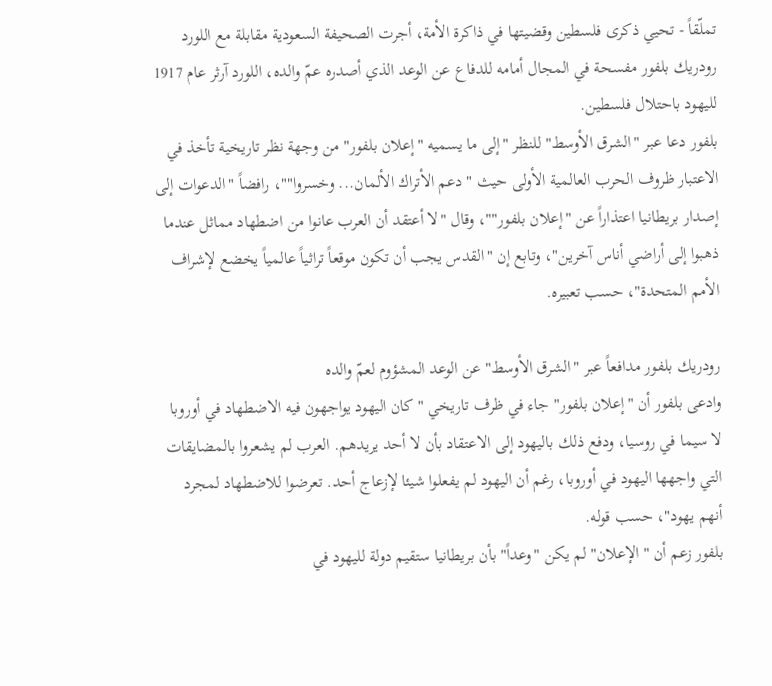تملّقاً - تحيي ذكرى فلسطين وقضيتها في ذاكرة الأمة، أجرت الصحيفة السعودية مقابلة مع اللورد رودريك بلفور مفسحة في المجال أمامه للدفاع عن الوعد الذي أصدره عمّ والده، اللورد آرثر عام 1917 لليهود باحتلال فلسطين.
بلفور دعا عبر "الشرق الأوسط" للنظر "إلى ما يسميه "إعلان بلفور" من وجهة نظر تاريخية تأخذ في الاعتبار ظروف الحرب العالمية الأولى حيث "دعم الأتراك الألمان... وخسروا""، رافضاً "الدعوات إلى إصدار بريطانيا اعتذاراً عن "إعلان بلفور""، وقال "لا أعتقد أن العرب عانوا من اضطهاد مماثل عندما ذهبوا إلى أراضي أناس آخرين"، وتابع إن "القدس يجب أن تكون موقعاً تراثياً عالمياً يخضع لإشراف الأمم المتحدة"، حسب تعبيره.

رودريك بلفور مدافعاً عبر "الشرق الأوسط" عن الوعد المشؤوم لعمّ والده
وادعى بلفور أن "إعلان بلفور" جاء في ظرف تاريخي "كان اليهود يواجهون فيه الاضطهاد في أوروبا لا سيما في روسيا، ودفع ذلك باليهود إلى الاعتقاد بأن لا أحد يريدهم. العرب لم يشعروا بالمضايقات التي واجهها اليهود في أوروبا، رغم أن اليهود لم يفعلوا شيئا لإزعاج أحد. تعرضوا للاضطهاد لمجرد أنهم يهود"، حسب قوله.
بلفور زعم أن "الإعلان" لم يكن "وعداً" بأن بريطانيا ستقيم دولة لليهود في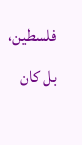فلسطين، بل كان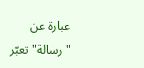عبارة عن "رسالة" تعبّر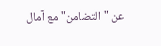عن "التضامن" مع آمال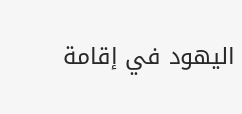اليهود في إقامة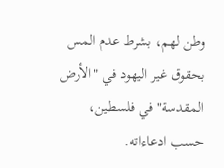وطن لهم، بشرط عدم المس بحقوق غير اليهود في "الأرض المقدسة" في فلسطين، حسب ادعاءاته.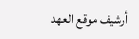أرشيف موقع العهد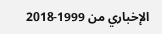الإخباري من 1999-2018